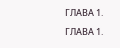ГЛАВА 1.

ГЛАВА 1.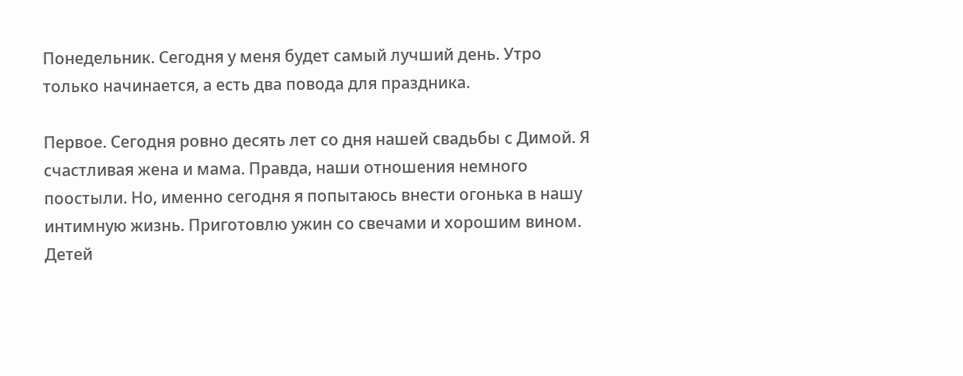Понедельник. Сегодня у меня будет самый лучший день. Утро только начинается, а есть два повода для праздника.

Первое. Сегодня ровно десять лет со дня нашей свадьбы с Димой. Я счастливая жена и мама. Правда, наши отношения немного поостыли. Но, именно сегодня я попытаюсь внести огонька в нашу интимную жизнь. Приготовлю ужин со свечами и хорошим вином. Детей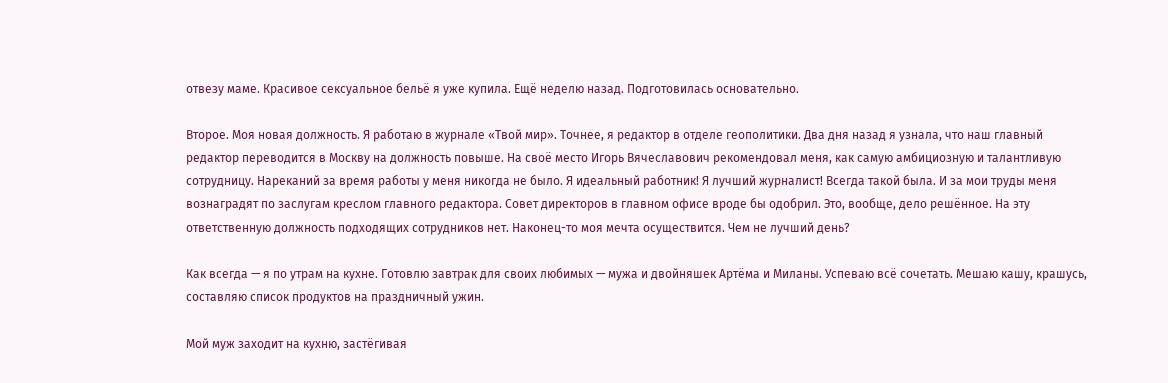отвезу маме. Красивое сексуальное бельё я уже купила. Ещё неделю назад. Подготовилась основательно.

Второе. Моя новая должность. Я работаю в журнале «Твой мир». Точнее, я редактор в отделе геополитики. Два дня назад я узнала, что наш главный редактор переводится в Москву на должность повыше. На своё место Игорь Вячеславович рекомендовал меня, как самую амбициозную и талантливую сотрудницу. Нареканий за время работы у меня никогда не было. Я идеальный работник! Я лучший журналист! Всегда такой была. И за мои труды меня вознаградят по заслугам креслом главного редактора. Совет директоров в главном офисе вроде бы одобрил. Это, вообще, дело решённое. На эту ответственную должность подходящих сотрудников нет. Наконец-то моя мечта осуществится. Чем не лучший день?

Как всегда — я по утрам на кухне. Готовлю завтрак для своих любимых — мужа и двойняшек Артёма и Миланы. Успеваю всё сочетать. Мешаю кашу, крашусь, составляю список продуктов на праздничный ужин.

Мой муж заходит на кухню, застёгивая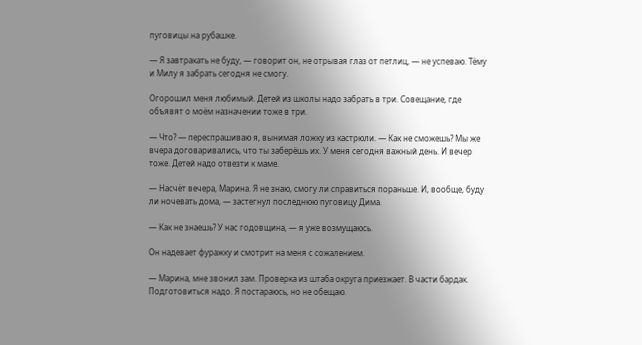пуговицы на рубашке.

— Я завтракать не буду, — говорит он, не отрывая глаз от петлиц, — не успеваю. Тёму и Милу я забрать сегодня не смогу.

Огорошил меня любимый. Детей из школы надо забрать в три. Совещание, где объявят о моём назначении тоже в три.

— Что? — переспрашиваю я, вынимая ложку из кастрюли. — Как не сможешь? Мы же вчера договаривались, что ты заберёшь их. У меня сегодня важный день. И вечер тоже. Детей надо отвезти к маме.

— Насчёт вечера, Марина. Я не знаю, смогу ли справиться пораньше. И, вообще, буду ли ночевать дома, — застегнул последнюю пуговицу Дима.

— Как не знаешь? У нас годовщина, — я уже возмущаюсь.

Он надевает фуражку и смотрит на меня с сожалением.

— Марина, мне звонил зам. Проверка из штаба округа приезжает. В части бардак. Подготовиться надо. Я постараюсь, но не обещаю.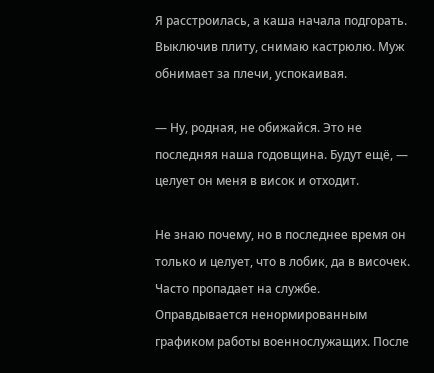Я расстроилась, а каша начала подгорать. Выключив плиту, снимаю кастрюлю. Муж обнимает за плечи, успокаивая.

— Ну, родная, не обижайся. Это не последняя наша годовщина. Будут ещё, — целует он меня в висок и отходит.

Не знаю почему, но в последнее время он только и целует, что в лобик, да в височек. Часто пропадает на службе. Оправдывается ненормированным графиком работы военнослужащих. После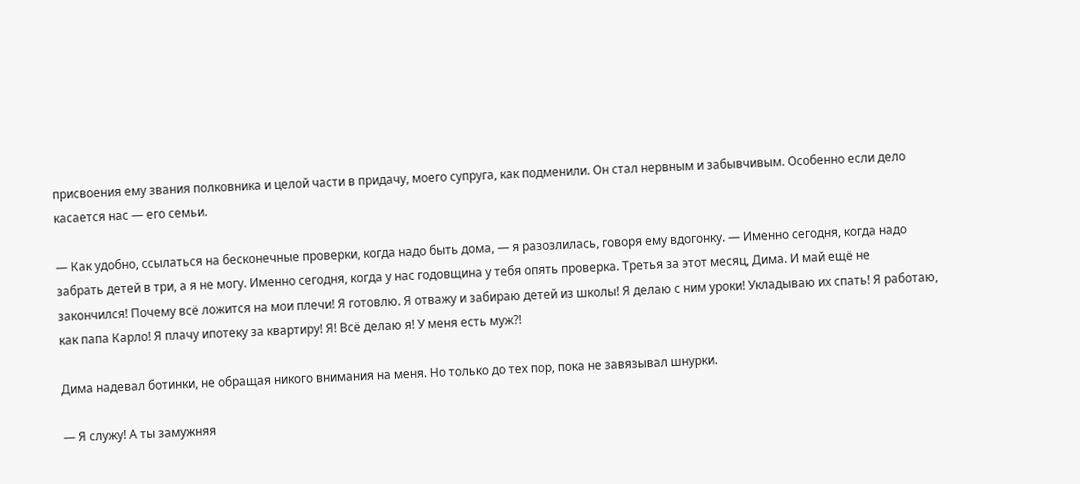присвоения ему звания полковника и целой части в придачу, моего супруга, как подменили. Он стал нервным и забывчивым. Особенно если дело касается нас — его семьи.

— Как удобно, ссылаться на бесконечные проверки, когда надо быть дома, — я разозлилась, говоря ему вдогонку. — Именно сегодня, когда надо забрать детей в три, а я не могу. Именно сегодня, когда у нас годовщина у тебя опять проверка. Третья за этот месяц, Дима. И май ещё не закончился! Почему всё ложится на мои плечи! Я готовлю. Я отважу и забираю детей из школы! Я делаю с ним уроки! Укладываю их спать! Я работаю, как папа Карло! Я плачу ипотеку за квартиру! Я! Всё делаю я! У меня есть муж?!

Дима надевал ботинки, не обращая никого внимания на меня. Но только до тех пор, пока не завязывал шнурки.

— Я служу! А ты замужняя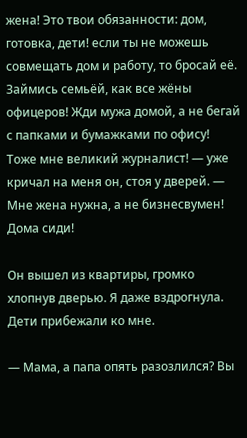жена! Это твои обязанности: дом, готовка, дети! если ты не можешь совмещать дом и работу, то бросай её. Займись семьёй, как все жёны офицеров! Жди мужа домой, а не бегай с папками и бумажками по офису! Тоже мне великий журналист! — уже кричал на меня он, стоя у дверей. — Мне жена нужна, а не бизнесвумен! Дома сиди!

Он вышел из квартиры, громко хлопнув дверью. Я даже вздрогнула. Дети прибежали ко мне.

— Мама, а папа опять разозлился? Вы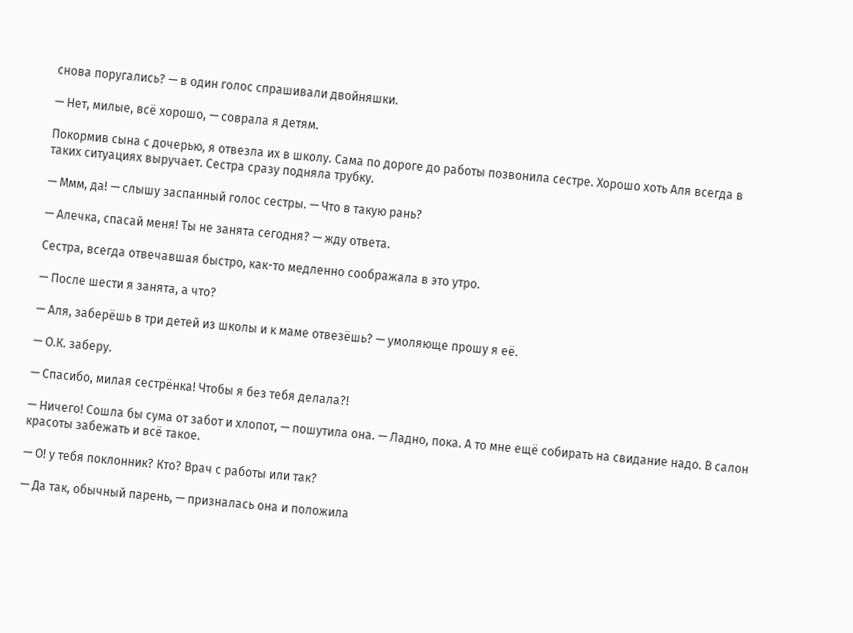снова поругались? — в один голос спрашивали двойняшки.

— Нет, милые, всё хорошо, — соврала я детям.

Покормив сына с дочерью, я отвезла их в школу. Сама по дороге до работы позвонила сестре. Хорошо хоть Аля всегда в таких ситуациях выручает. Сестра сразу подняла трубку.

— Ммм, да! — слышу заспанный голос сестры. — Что в такую рань?

— Алечка, спасай меня! Ты не занята сегодня? — жду ответа.

Сестра, всегда отвечавшая быстро, как-то медленно соображала в это утро.

— После шести я занята, а что?

— Аля, заберёшь в три детей из школы и к маме отвезёшь? — умоляюще прошу я её.

— О.К. заберу.

— Спасибо, милая сестрёнка! Чтобы я без тебя делала?!

— Ничего! Сошла бы сума от забот и хлопот, — пошутила она. — Ладно, пока. А то мне ещё собирать на свидание надо. В салон красоты забежать и всё такое.

— О! у тебя поклонник? Кто? Врач с работы или так?

— Да так, обычный парень, — призналась она и положила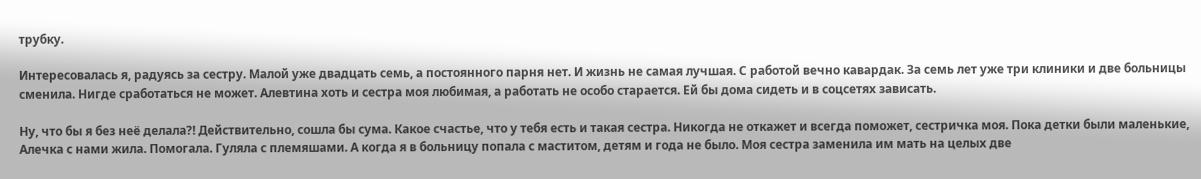трубку.

Интересовалась я, радуясь за сестру. Малой уже двадцать семь, а постоянного парня нет. И жизнь не самая лучшая. С работой вечно кавардак. За семь лет уже три клиники и две больницы сменила. Нигде сработаться не может. Алевтина хоть и сестра моя любимая, а работать не особо старается. Ей бы дома сидеть и в соцсетях зависать.

Ну, что бы я без неё делала?! Действительно, сошла бы сума. Какое счастье, что у тебя есть и такая сестра. Никогда не откажет и всегда поможет, сестричка моя. Пока детки были маленькие, Алечка с нами жила. Помогала. Гуляла с племяшами. А когда я в больницу попала с маститом, детям и года не было. Моя сестра заменила им мать на целых две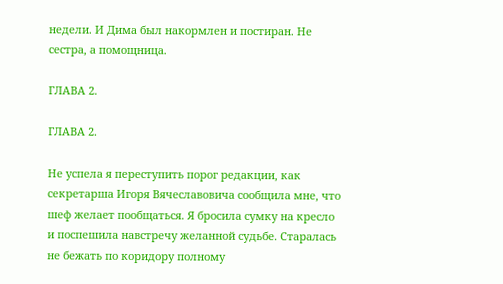недели. И Дима был накормлен и постиран. Не сестра, а помощница.

ГЛАВА 2.

ГЛАВА 2.

Не успела я переступить порог редакции, как секретарша Игоря Вячеславовича сообщила мне, что шеф желает пообщаться. Я бросила сумку на кресло и поспешила навстречу желанной судьбе. Старалась не бежать по коридору полному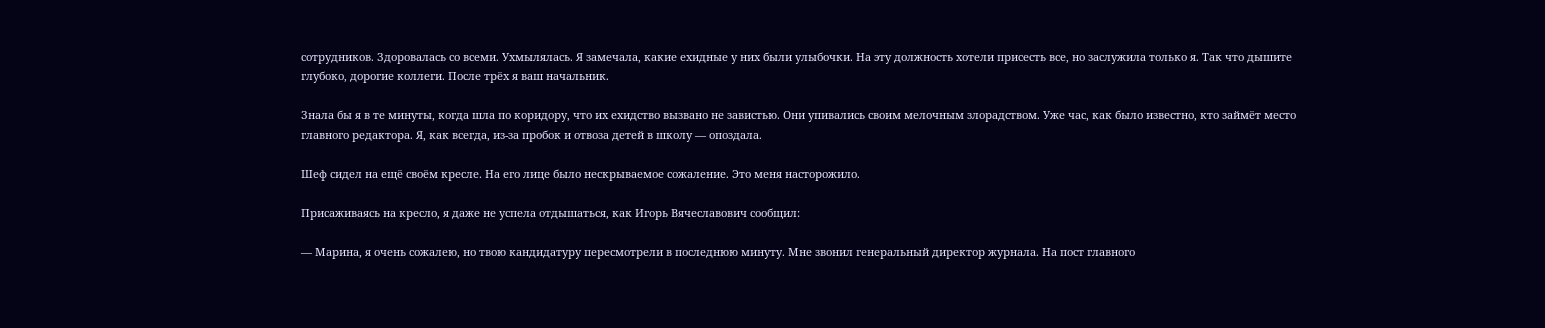сотрудников. Здоровалась со всеми. Ухмылялась. Я замечала, какие ехидные у них были улыбочки. На эту должность хотели присесть все, но заслужила только я. Так что дышите глубоко, дорогие коллеги. После трёх я ваш начальник.

Знала бы я в те минуты, когда шла по коридору, что их ехидство вызвано не завистью. Они упивались своим мелочным злорадством. Уже час, как было известно, кто займёт место главного редактора. Я, как всегда, из-за пробок и отвоза детей в школу — опоздала.

Шеф сидел на ещё своём кресле. На его лице было нескрываемое сожаление. Это меня насторожило.

Присаживаясь на кресло, я даже не успела отдышаться, как Игорь Вячеславович сообщил:

— Марина, я очень сожалею, но твою кандидатуру пересмотрели в последнюю минуту. Мне звонил генеральный директор журнала. На пост главного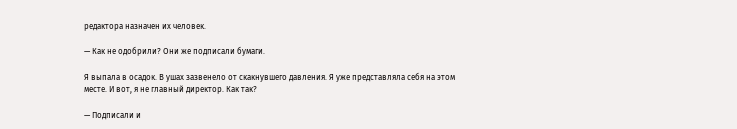редактора назначен их человек.

— Как не одобрили? Они же подписали бумаги.

Я выпала в осадок. В ушах зазвенело от скакнувшего давления. Я уже представляла себя на этом месте. И вот, я не главный директор. Как так?

— Подписали и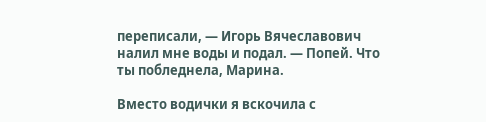переписали, — Игорь Вячеславович налил мне воды и подал. — Попей. Что ты побледнела, Марина.

Вместо водички я вскочила с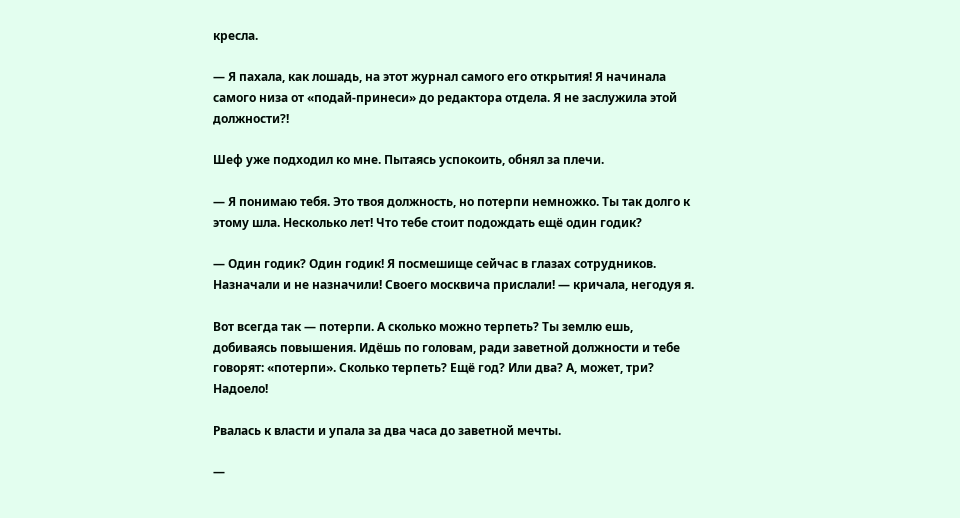кресла.

— Я пахала, как лошадь, на этот журнал самого его открытия! Я начинала самого низа от «подай-принеси» до редактора отдела. Я не заслужила этой должности?!

Шеф уже подходил ко мне. Пытаясь успокоить, обнял за плечи.

— Я понимаю тебя. Это твоя должность, но потерпи немножко. Ты так долго к этому шла. Несколько лет! Что тебе стоит подождать ещё один годик?

— Один годик? Один годик! Я посмешище сейчас в глазах сотрудников. Назначали и не назначили! Своего москвича прислали! — кричала, негодуя я.

Вот всегда так — потерпи. А сколько можно терпеть? Ты землю ешь, добиваясь повышения. Идёшь по головам, ради заветной должности и тебе говорят: «потерпи». Сколько терпеть? Ещё год? Или два? А, может, три? Надоело!

Рвалась к власти и упала за два часа до заветной мечты.

—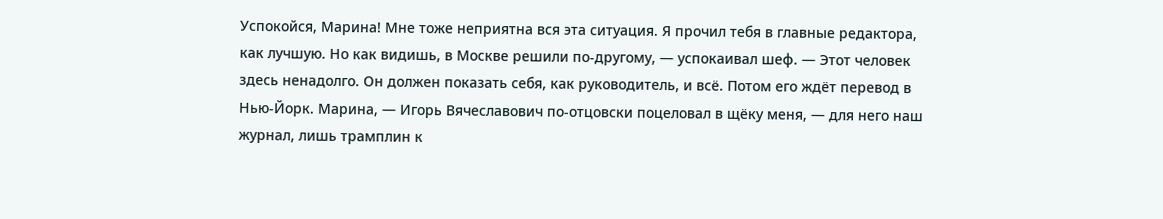Успокойся, Марина! Мне тоже неприятна вся эта ситуация. Я прочил тебя в главные редактора, как лучшую. Но как видишь, в Москве решили по-другому, — успокаивал шеф. — Этот человек здесь ненадолго. Он должен показать себя, как руководитель, и всё. Потом его ждёт перевод в Нью-Йорк. Марина, — Игорь Вячеславович по-отцовски поцеловал в щёку меня, — для него наш журнал, лишь трамплин к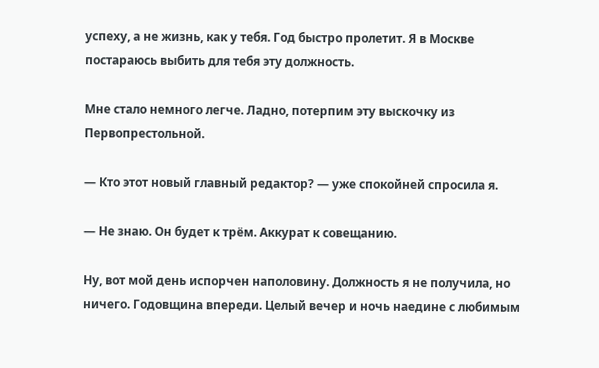успеху, а не жизнь, как у тебя. Год быстро пролетит. Я в Москве постараюсь выбить для тебя эту должность.

Мне стало немного легче. Ладно, потерпим эту выскочку из Первопрестольной.

— Кто этот новый главный редактор? — уже спокойней спросила я.

— Не знаю. Он будет к трём. Аккурат к совещанию.

Ну, вот мой день испорчен наполовину. Должность я не получила, но ничего. Годовщина впереди. Целый вечер и ночь наедине с любимым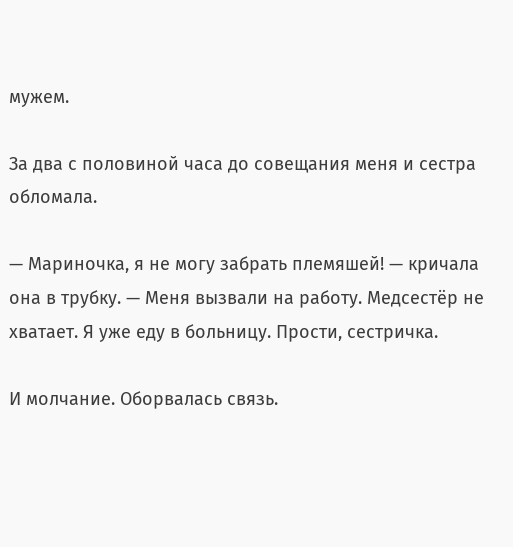мужем.

За два с половиной часа до совещания меня и сестра обломала.

— Мариночка, я не могу забрать племяшей! — кричала она в трубку. — Меня вызвали на работу. Медсестёр не хватает. Я уже еду в больницу. Прости, сестричка.

И молчание. Оборвалась связь.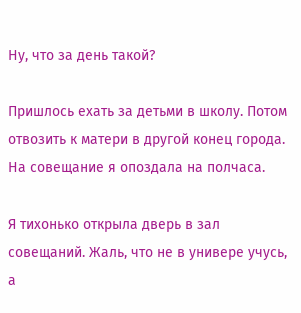Ну, что за день такой?

Пришлось ехать за детьми в школу. Потом отвозить к матери в другой конец города. На совещание я опоздала на полчаса.

Я тихонько открыла дверь в зал совещаний. Жаль, что не в универе учусь, а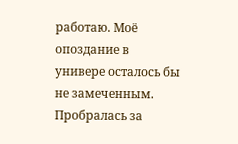работаю. Моё опоздание в универе осталось бы не замеченным. Пробралась за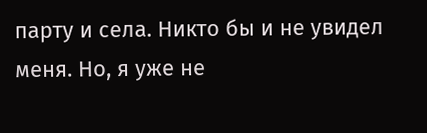парту и села. Никто бы и не увидел меня. Но, я уже не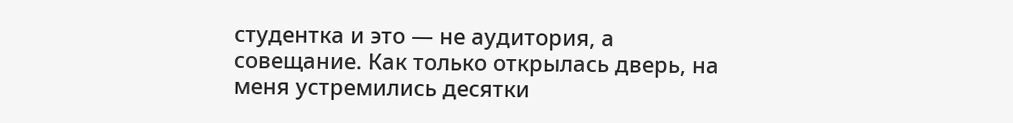студентка и это — не аудитория, а совещание. Как только открылась дверь, на меня устремились десятки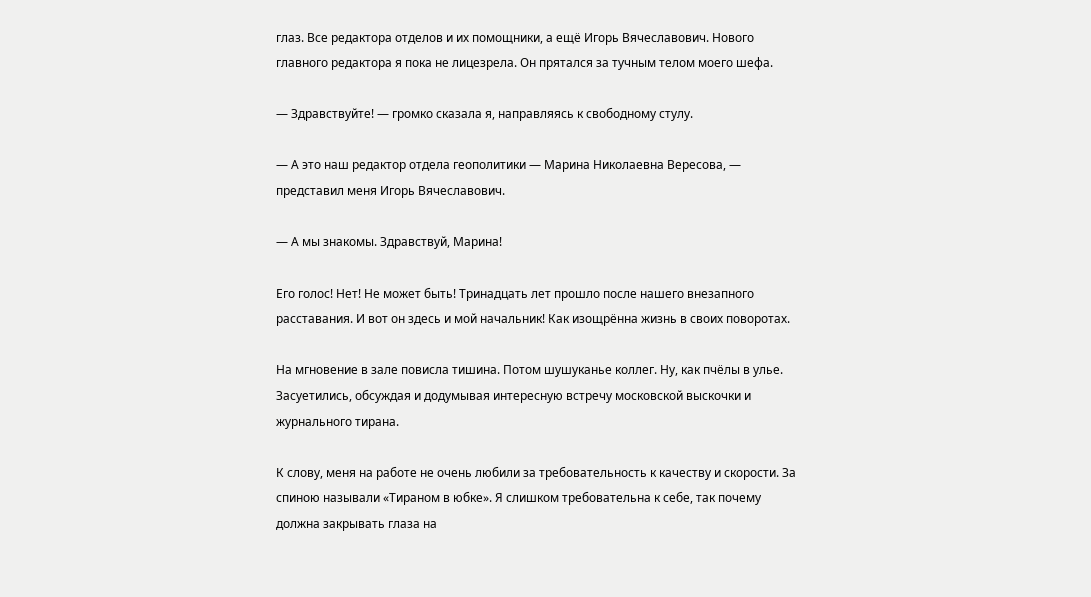глаз. Все редактора отделов и их помощники, а ещё Игорь Вячеславович. Нового главного редактора я пока не лицезрела. Он прятался за тучным телом моего шефа.

— Здравствуйте! — громко сказала я, направляясь к свободному стулу.

— А это наш редактор отдела геополитики — Марина Николаевна Вересова, — представил меня Игорь Вячеславович.

— А мы знакомы. Здравствуй, Марина!

Его голос! Нет! Не может быть! Тринадцать лет прошло после нашего внезапного расставания. И вот он здесь и мой начальник! Как изощрённа жизнь в своих поворотах.

На мгновение в зале повисла тишина. Потом шушуканье коллег. Ну, как пчёлы в улье. Засуетились, обсуждая и додумывая интересную встречу московской выскочки и журнального тирана.

К слову, меня на работе не очень любили за требовательность к качеству и скорости. За спиною называли «Тираном в юбке». Я слишком требовательна к себе, так почему должна закрывать глаза на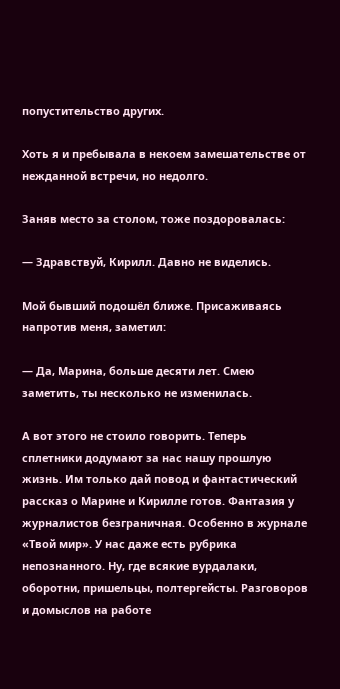попустительство других.

Хоть я и пребывала в некоем замешательстве от нежданной встречи, но недолго.

Заняв место за столом, тоже поздоровалась:

— Здравствуй, Кирилл. Давно не виделись.

Мой бывший подошёл ближе. Присаживаясь напротив меня, заметил:

— Да, Марина, больше десяти лет. Смею заметить, ты несколько не изменилась.

А вот этого не стоило говорить. Теперь сплетники додумают за нас нашу прошлую жизнь. Им только дай повод и фантастический рассказ о Марине и Кирилле готов. Фантазия у журналистов безграничная. Особенно в журнале «Твой мир». У нас даже есть рубрика непознанного. Ну, где всякие вурдалаки, оборотни, пришельцы, полтергейсты. Разговоров и домыслов на работе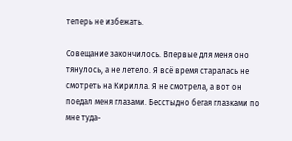теперь не избежать.

Совещание закончилось. Впервые для меня оно тянулось, а не летело. Я всё время старалась не смотреть на Кирилла. Я не смотрела, а вот он поедал меня глазами. Бесстыдно бегая глазками по мне туда-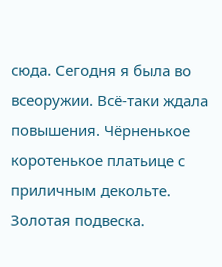сюда. Сегодня я была во всеоружии. Всё-таки ждала повышения. Чёрненькое коротенькое платьице с приличным декольте. Золотая подвеска.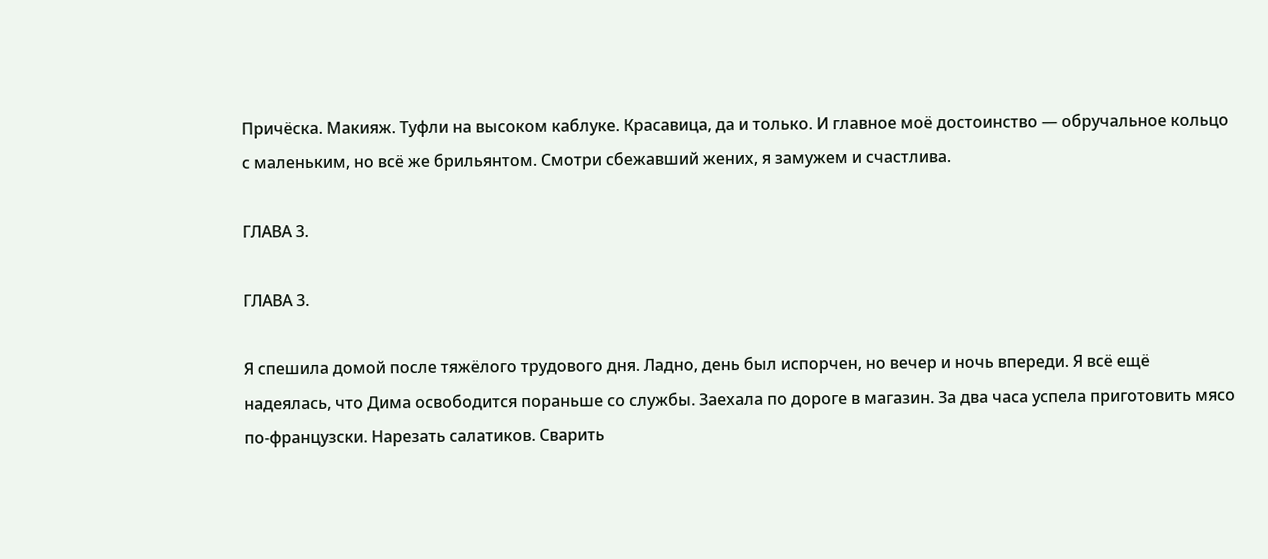Причёска. Макияж. Туфли на высоком каблуке. Красавица, да и только. И главное моё достоинство — обручальное кольцо с маленьким, но всё же брильянтом. Смотри сбежавший жених, я замужем и счастлива.

ГЛАВА 3.

ГЛАВА 3.

Я спешила домой после тяжёлого трудового дня. Ладно, день был испорчен, но вечер и ночь впереди. Я всё ещё надеялась, что Дима освободится пораньше со службы. Заехала по дороге в магазин. За два часа успела приготовить мясо по-французски. Нарезать салатиков. Сварить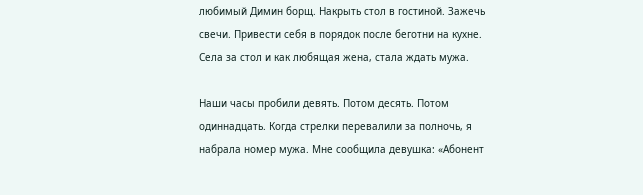любимый Димин борщ. Накрыть стол в гостиной. Зажечь свечи. Привести себя в порядок после беготни на кухне. Села за стол и как любящая жена, стала ждать мужа.

Наши часы пробили девять. Потом десять. Потом одиннадцать. Когда стрелки перевалили за полночь, я набрала номер мужа. Мне сообщила девушка: «Абонент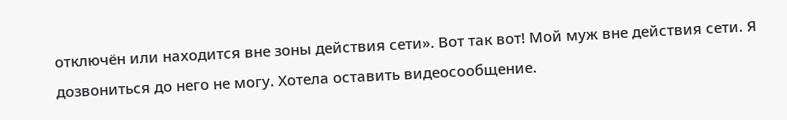отключён или находится вне зоны действия сети». Вот так вот! Мой муж вне действия сети. Я дозвониться до него не могу. Хотела оставить видеосообщение.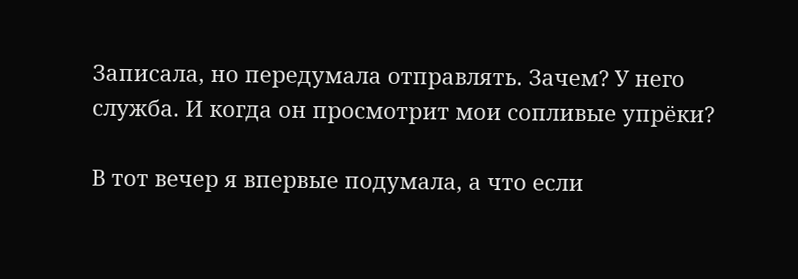Записала, но передумала отправлять. Зачем? У него служба. И когда он просмотрит мои сопливые упрёки?

В тот вечер я впервые подумала, а что если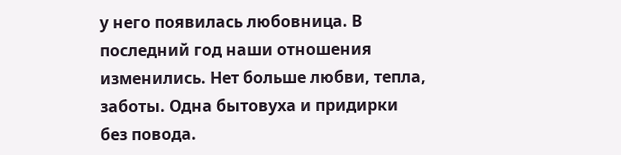у него появилась любовница. В последний год наши отношения изменились. Нет больше любви, тепла, заботы. Одна бытовуха и придирки без повода.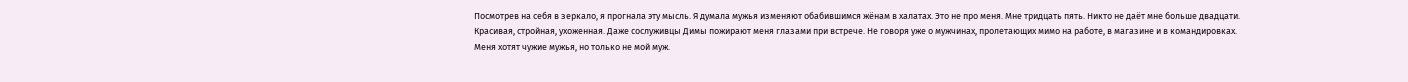Посмотрев на себя в зеркало, я прогнала эту мысль. Я думала мужья изменяют обабившимся жёнам в халатах. Это не про меня. Мне тридцать пять. Никто не даёт мне больше двадцати. Красивая, стройная, ухоженная. Даже сослуживцы Димы пожирают меня глазами при встрече. Не говоря уже о мужчинах, пролетающих мимо на работе, в магазине и в командировках. Меня хотят чужие мужья, но только не мой муж.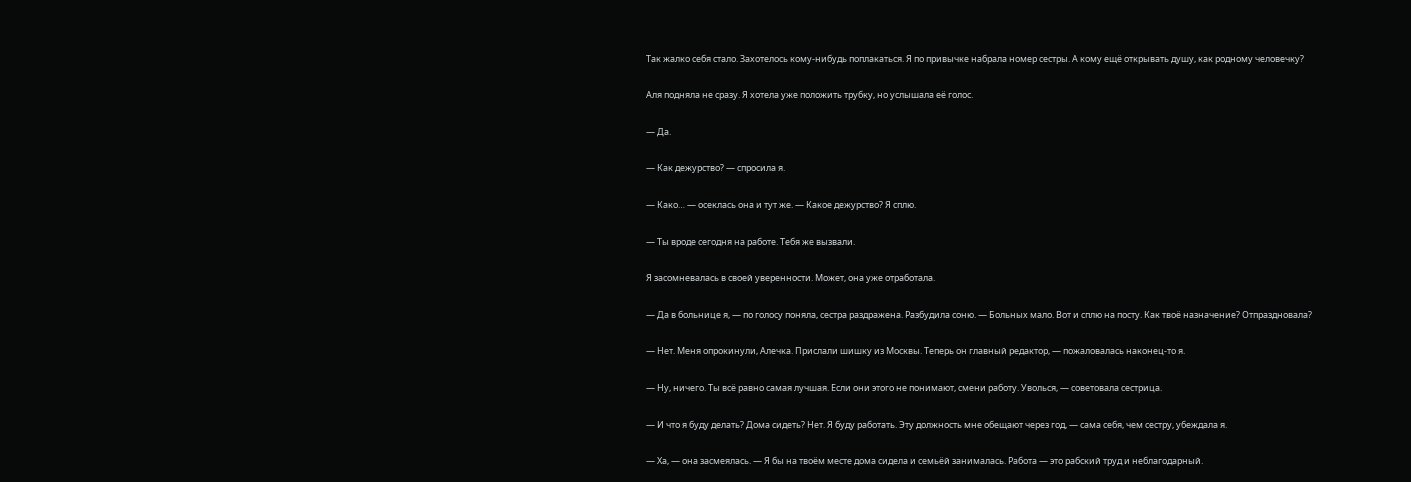Так жалко себя стало. Захотелось кому-нибудь поплакаться. Я по привычке набрала номер сестры. А кому ещё открывать душу, как родному человечку?

Аля подняла не сразу. Я хотела уже положить трубку, но услышала её голос.

— Да.

— Как дежурство? — спросила я.

— Како… — осеклась она и тут же. — Какое дежурство? Я сплю.

— Ты вроде сегодня на работе. Тебя же вызвали.

Я засомневалась в своей уверенности. Может, она уже отработала.

— Да в больнице я, — по голосу поняла, сестра раздражена. Разбудила соню. — Больных мало. Вот и сплю на посту. Как твоё назначение? Отпраздновала?

— Нет. Меня опрокинули, Алечка. Прислали шишку из Москвы. Теперь он главный редактор, — пожаловалась наконец-то я.

— Ну, ничего. Ты всё равно самая лучшая. Если они этого не понимают, смени работу. Уволься, — советовала сестрица.

— И что я буду делать? Дома сидеть? Нет. Я буду работать. Эту должность мне обещают через год, — сама себя, чем сестру, убеждала я.

— Ха, — она засмеялась. — Я бы на твоём месте дома сидела и семьёй занималась. Работа — это рабский труд и неблагодарный.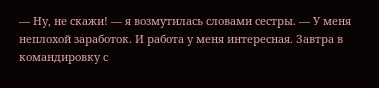— Ну, не скажи! — я возмутилась словами сестры. — У меня неплохой заработок. И работа у меня интересная. Завтра в командировку с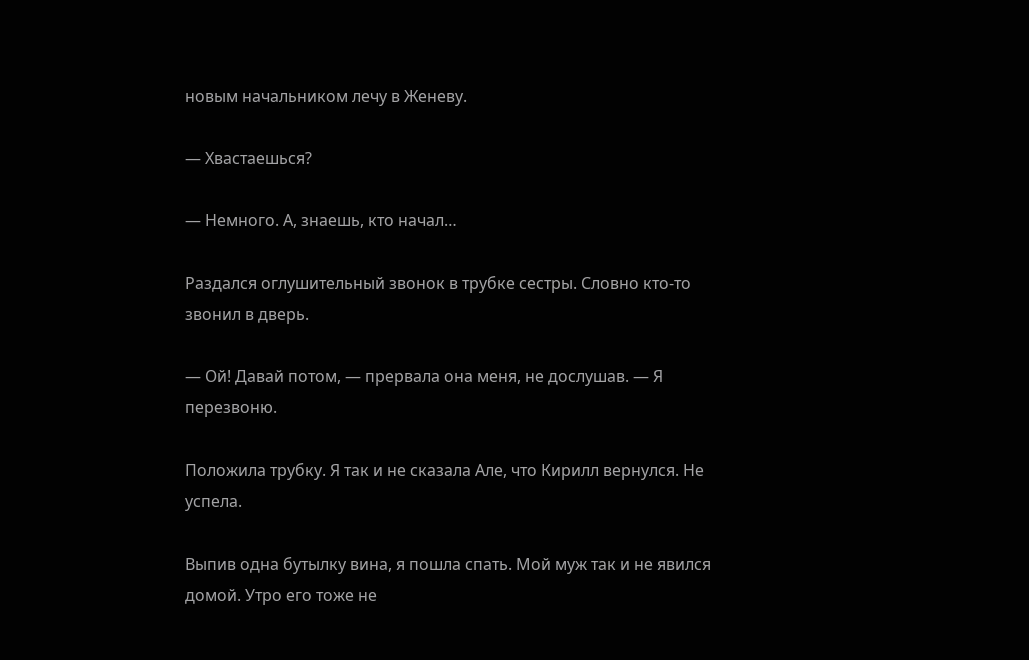новым начальником лечу в Женеву.

— Хвастаешься?

— Немного. А, знаешь, кто начал…

Раздался оглушительный звонок в трубке сестры. Словно кто-то звонил в дверь.

— Ой! Давай потом, — прервала она меня, не дослушав. — Я перезвоню.

Положила трубку. Я так и не сказала Але, что Кирилл вернулся. Не успела.

Выпив одна бутылку вина, я пошла спать. Мой муж так и не явился домой. Утро его тоже не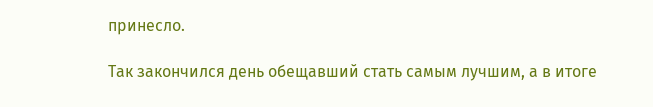принесло.

Так закончился день обещавший стать самым лучшим, а в итоге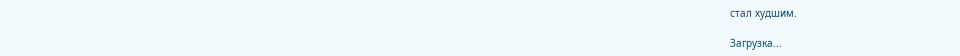стал худшим.

Загрузка...